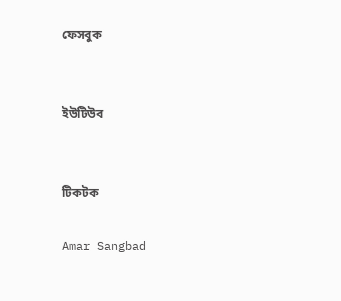ফেসবুক


ইউটিউব


টিকটক

Amar Sangbad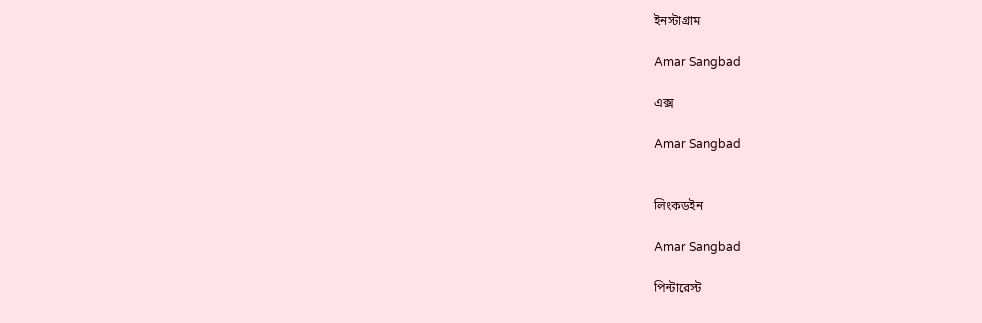ইনস্টাগ্রাম

Amar Sangbad

এক্স

Amar Sangbad


লিংকডইন

Amar Sangbad

পিন্টারেস্ট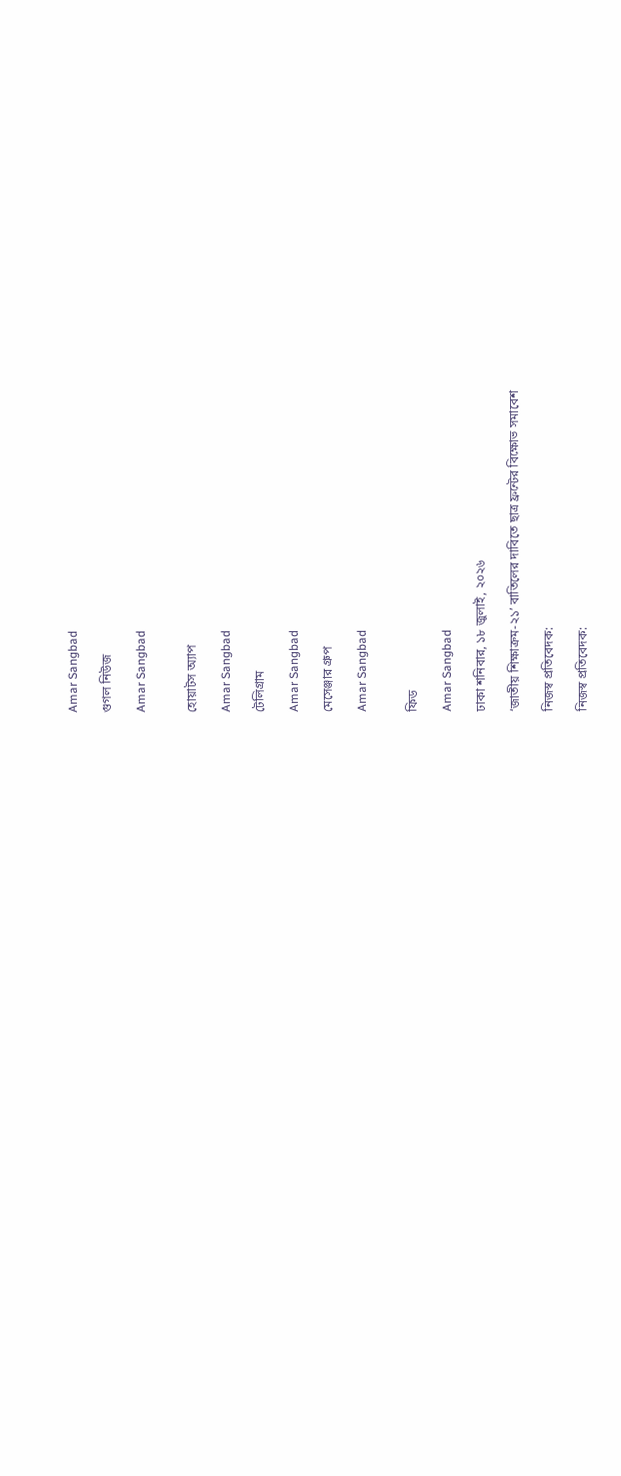Amar Sangbad

গুগল নিউজ

Amar Sangbad


হোয়াটস অ্যাপ

Amar Sangbad

টেলিগ্রাম

Amar Sangbad

মেসেঞ্জার গ্রুপ

Amar Sangbad


ফিড

Amar Sangbad

ঢাকা শনিবার, ১৮ জুলাই, ২০২৬

‘জাতীয় শিক্ষাক্রম-২১’ বাতিলের দাবিতে ছাত্র ফ্রন্টের বিক্ষোভ সমাবেশ

নিজস্ব প্রতিবেদক:

নিজস্ব প্রতিবেদক: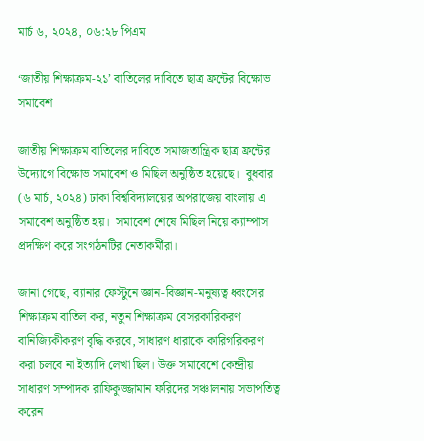মার্চ ৬, ২০২৪, ০৬:২৮ পিএম

‘জাতীয় শিক্ষাক্রম-২১’ বাতিলের দাবিতে ছাত্র ফ্রন্টের বিক্ষোভ সমাবেশ

জাতীয় শিক্ষাক্রম বাতিলের দাবিতে সমাজতান্ত্রিক ছাত্র ফ্রন্টের উদ্যোগে বিক্ষোভ সমাবেশ ও মিছিল অনুষ্ঠিত হয়েছে।  বুধবার (৬ মার্চ, ২০২৪) ঢাকা বিশ্ববিদ্যালয়ের অপরাজেয় বাংলায় এ সমাবেশ অনুষ্ঠিত হয়।  সমাবেশ শেষে মিছিল নিয়ে ক্যাম্পাস প্রদক্ষিণ করে সংগঠনটির নেতাকর্মীরা।

জানা গেছে, ব্যানার ফেস্টুনে জ্ঞান-বিজ্ঞান-মনুষ্যত্ব ধ্বংসের শিক্ষাক্রম বাতিল কর, নতুন শিক্ষাক্রম বেসরকারিকরণ বানিজ্যিকীকরণ বৃদ্ধি করবে, সাধারণ ধারাকে কারিগরিকরণ করা চলবে না ইত্যাদি লেখা ছিল। উক্ত সমাবেশে কেন্দ্রীয় সাধারণ সম্পাদক রাফিকুজ্জামান ফরিদের সঞ্চালনায় সভাপতিত্ব করেন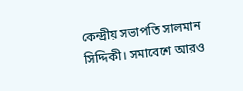কেন্দ্রীয় সভাপতি সালমান সিদ্দিকী। সমাবেশে আরও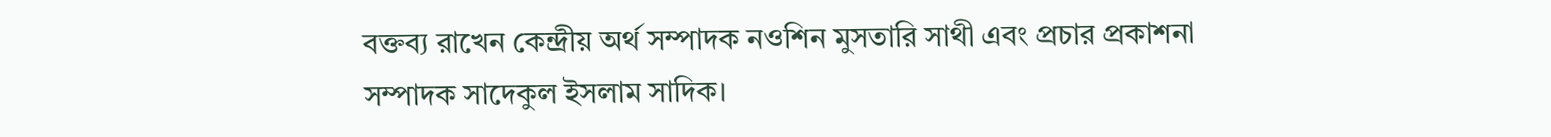বক্তব্য রাখেন কেন্দ্রীয় অর্থ সম্পাদক নওশিন মুসতারি সাথী এবং প্রচার প্রকাশনা সম্পাদক সাদেকুল ইসলাম সাদিক।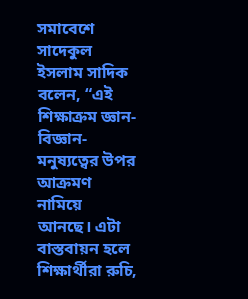সমাবেশে সাদেকুল ইসলাম সাদিক বলেন, “এই শিক্ষাক্রম জ্ঞান-বিজ্ঞান-মনুষ্যত্বের উপর আক্রমণ নামিয়ে আনছে। এটা বাস্তবায়ন হলে শিক্ষার্থীরা রুচি,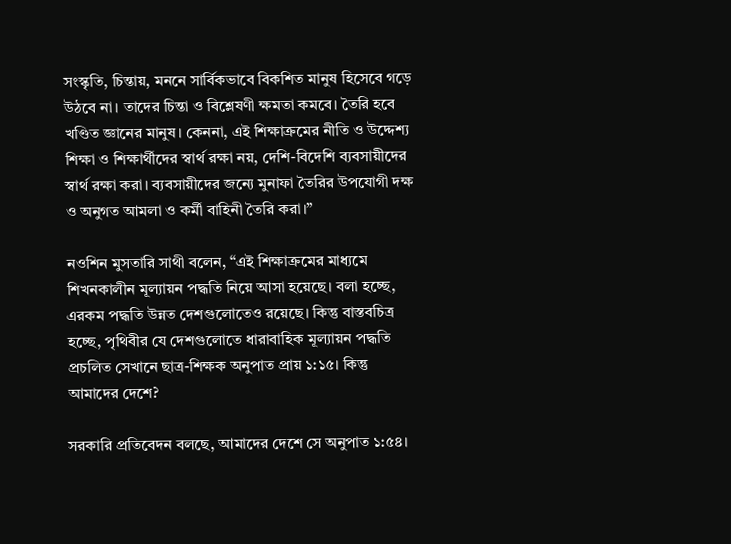সংস্কৃতি, চিন্তায়, মননে সার্বিকভাবে বিকশিত মানুষ হিসেবে গড়ে উঠবে না। তাদের চিন্তা ও বিশ্লেষণী ক্ষমতা কমবে। তৈরি হবে খণ্ডিত জ্ঞানের মানুষ। কেননা, এই শিক্ষাক্রমের নীতি ও উদ্দেশ্য শিক্ষা ও শিক্ষার্থীদের স্বার্থ রক্ষা নয়, দেশি-বিদেশি ব্যবসায়ীদের স্বার্থ রক্ষা করা। ব্যবসায়ীদের জন্যে মুনাফা তৈরির উপযোগী দক্ষ ও অনুগত আমলা ও কর্মী বাহিনী তৈরি করা।”

নওশিন মুসতারি সাথী বলেন, “এই শিক্ষাক্রমের মাধ্যমে শিখনকালীন মূল্যায়ন পদ্ধতি নিয়ে আসা হয়েছে। বলা হচ্ছে, এরকম পদ্ধতি উন্নত দেশগুলোতেও রয়েছে। কিন্তু বাস্তবচিত্র হচ্ছে, পৃথিবীর যে দেশগুলোতে ধারাবাহিক মূল্যায়ন পদ্ধতি প্রচলিত সেখানে ছাত্র-শিক্ষক অনুপাত প্রায় ১:১৫। কিন্তু আমাদের দেশে?

সরকারি প্রতিবেদন বলছে, আমাদের দেশে সে অনুপাত ১:৫৪।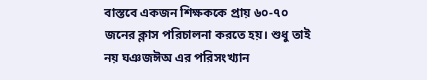বাস্তবে একজন শিক্ষককে প্রায় ৬০-৭০ জনের ক্লাস পরিচালনা করতে হয়। শুধু তাই নয় ঘঞজঈঅ এর পরিসংখ্যান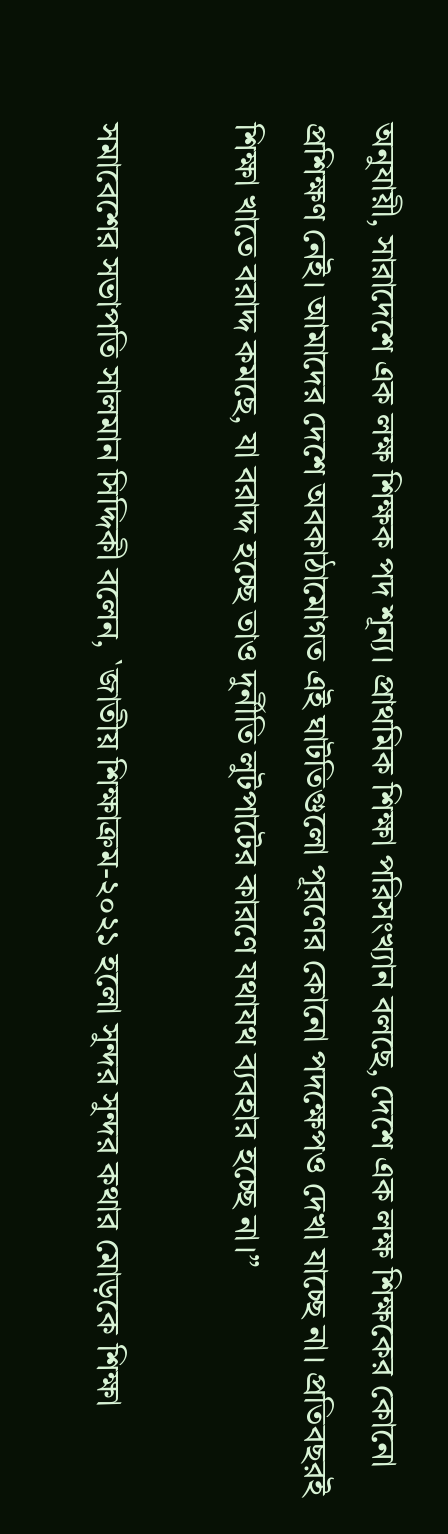অনুযায়ী, সারাদেশে এক লক্ষ শিক্ষক পদ শূন্য। প্রাথমিক শিক্ষা পরিসংখ্যান বলছে, দেশে এক লক্ষ শিক্ষকের কোনো প্রশিক্ষণ নেই। আমাদের দেশে অবকাঠামোগত এই ঘাটতিগুলো পূরণের কোনো পদক্ষেপও দেখা যাচ্ছে না। প্রতিবছরই শিক্ষা খাতে বরাদ্দ কমছে, যা বরাদ্দ হচ্ছে তাও দুর্নীতি লুটপাটের কারণে যথাযথ ব্যবহার হচ্ছে না।”

সমাবেশের সভাপতি সালমান সিদ্দিকী বলেন, `জাতীয় শিক্ষাক্রম-২০২১ হলো সুন্দর সুন্দর কথার মোড়কে শিক্ষা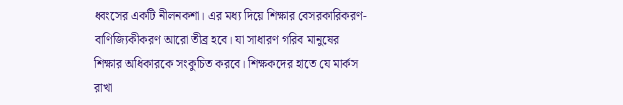ধ্বংসের একটি নীলনকশা। এর মধ্য দিয়ে শিক্ষার বেসরকারিকরণ-বাণিজ্যিকীকরণ আরো তীব্র হবে। যা সাধারণ গরিব মানুষের শিক্ষার অধিকারকে সংকুচিত করবে। শিক্ষকদের হাতে যে মার্কস রাখা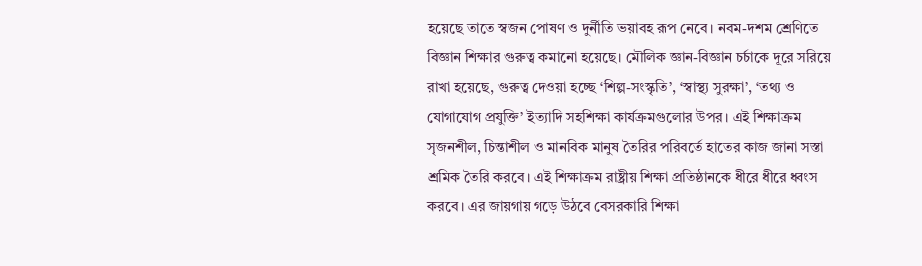হয়েছে তাতে স্বজন পোষণ ও দুর্নীতি ভয়াবহ রূপ নেবে। নবম-দশম শ্রেণিতে বিজ্ঞান শিক্ষার গুরুত্ব কমানো হয়েছে। মৌলিক জ্ঞান-বিজ্ঞান চর্চাকে দূরে সরিয়ে রাখা হয়েছে, গুরুত্ব দেওয়া হচ্ছে ‘শিল্প-সংস্কৃতি’, ‘স্বাস্থ্য সুরক্ষা’, ‘তথ্য ও যোগাযোগ প্রযুক্তি’ ইত্যাদি সহশিক্ষা কার্যক্রমগুলোর উপর। এই শিক্ষাক্রম সৃজনশীল, চিন্তাশীল ও মানবিক মানুষ তৈরির পরিবর্তে হাতের কাজ জানা সস্তা শ্রমিক তৈরি করবে। এই শিক্ষাক্রম রাষ্ট্রীয় শিক্ষা প্রতিষ্ঠানকে ধীরে ধীরে ধ্বংস করবে। এর জায়গায় গড়ে উঠবে বেসরকারি শিক্ষা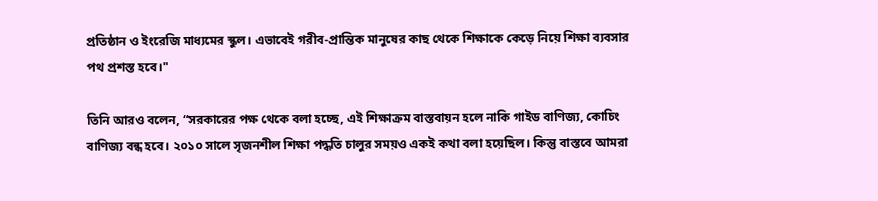প্রতিষ্ঠান ও ইংরেজি মাধ্যমের স্কুল। এভাবেই গরীব-প্রান্তিক মানুষের কাছ থেকে শিক্ষাকে কেড়ে নিয়ে শিক্ষা ব্যবসার পথ প্রশস্ত হবে।"

তিনি আরও বলেন, “সরকারের পক্ষ থেকে বলা হচ্ছে, এই শিক্ষাক্রম বাস্তবায়ন হলে নাকি গাইড বাণিজ্য, কোচিং বাণিজ্য বন্ধ হবে। ২০১০ সালে সৃজনশীল শিক্ষা পদ্ধতি চালুর সময়ও একই কথা বলা হয়েছিল। কিন্তু বাস্তবে আমরা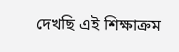দেখছি এই শিক্ষাক্রম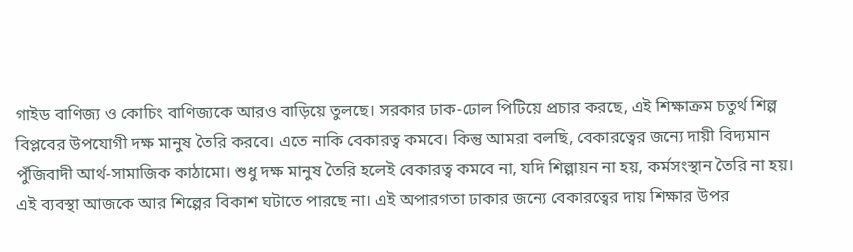গাইড বাণিজ্য ও কোচিং বাণিজ্যকে আরও বাড়িয়ে তুলছে। সরকার ঢাক-ঢোল পিটিয়ে প্রচার করছে, এই শিক্ষাক্রম চতুর্থ শিল্প বিপ্লবের উপযোগী দক্ষ মানুষ তৈরি করবে। এতে নাকি বেকারত্ব কমবে। কিন্তু আমরা বলছি, বেকারত্বের জন্যে দায়ী বিদ্যমান পুঁজিবাদী আর্থ-সামাজিক কাঠামো। শুধু দক্ষ মানুষ তৈরি হলেই বেকারত্ব কমবে না, যদি শিল্পায়ন না হয়, কর্মসংস্থান তৈরি না হয়। এই ব্যবস্থা আজকে আর শিল্পের বিকাশ ঘটাতে পারছে না। এই অপারগতা ঢাকার জন্যে বেকারত্বের দায় শিক্ষার উপর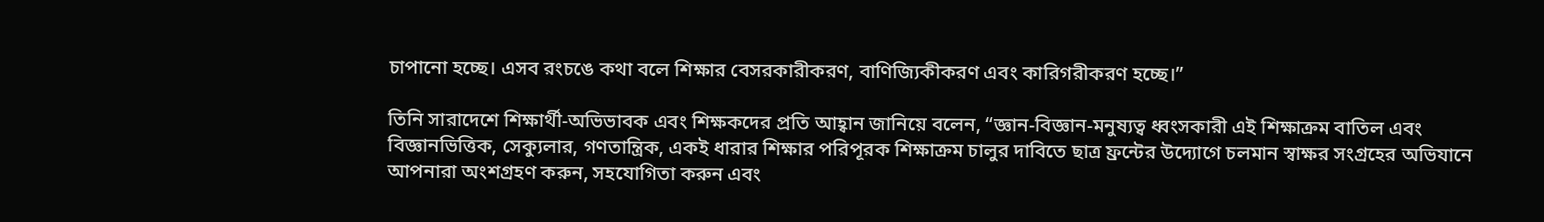চাপানো হচ্ছে। এসব রংচঙে কথা বলে শিক্ষার বেসরকারীকরণ, বাণিজ্যিকীকরণ এবং কারিগরীকরণ হচ্ছে।”

তিনি সারাদেশে শিক্ষার্থী-অভিভাবক এবং শিক্ষকদের প্রতি আহ্বান জানিয়ে বলেন, “জ্ঞান-বিজ্ঞান-মনুষ্যত্ব ধ্বংসকারী এই শিক্ষাক্রম বাতিল এবং বিজ্ঞানভিত্তিক, সেক্যুলার, গণতান্ত্রিক, একই ধারার শিক্ষার পরিপূরক শিক্ষাক্রম চালুর দাবিতে ছাত্র ফ্রন্টের উদ্যোগে চলমান স্বাক্ষর সংগ্রহের অভিযানে আপনারা অংশগ্রহণ করুন, সহযোগিতা করুন এবং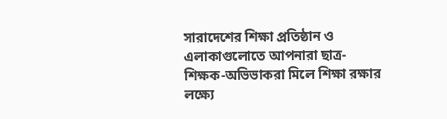সারাদেশের শিক্ষা প্রতিষ্ঠান ও এলাকাগুলোতে আপনারা ছাত্র-শিক্ষক-অভিভাকরা মিলে শিক্ষা রক্ষার লক্ষ্যে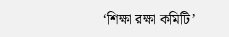‘শিক্ষা রক্ষা কমিটি’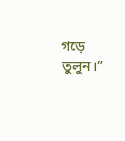গড়ে তুলুন।”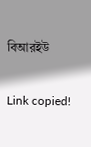বিআরইউ

Link copied!